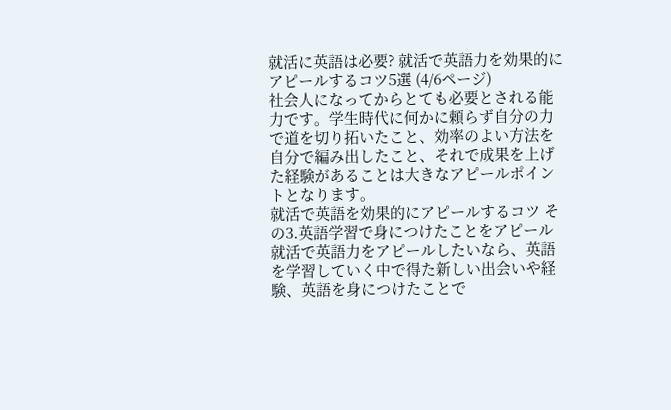就活に英語は必要? 就活で英語力を効果的にアピールするコツ5選 (4/6ページ)
社会人になってからとても必要とされる能力です。学生時代に何かに頼らず自分の力で道を切り拓いたこと、効率のよい方法を自分で編み出したこと、それで成果を上げた経験があることは大きなアピールポイントとなります。
就活で英語を効果的にアピールするコツ その3.英語学習で身につけたことをアピール
就活で英語力をアピールしたいなら、英語を学習していく中で得た新しい出会いや経験、英語を身につけたことで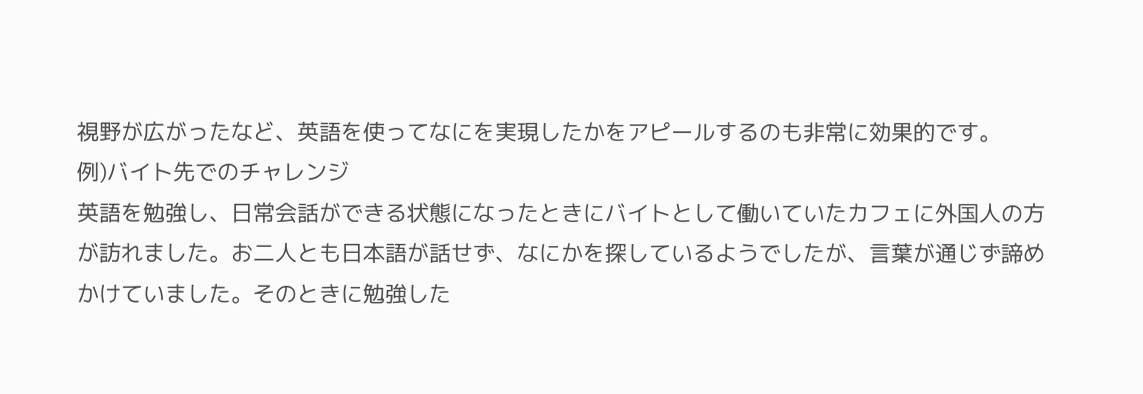視野が広がったなど、英語を使ってなにを実現したかをアピールするのも非常に効果的です。
例)バイト先でのチャレンジ
英語を勉強し、日常会話ができる状態になったときにバイトとして働いていたカフェに外国人の方が訪れました。お二人とも日本語が話せず、なにかを探しているようでしたが、言葉が通じず諦めかけていました。そのときに勉強した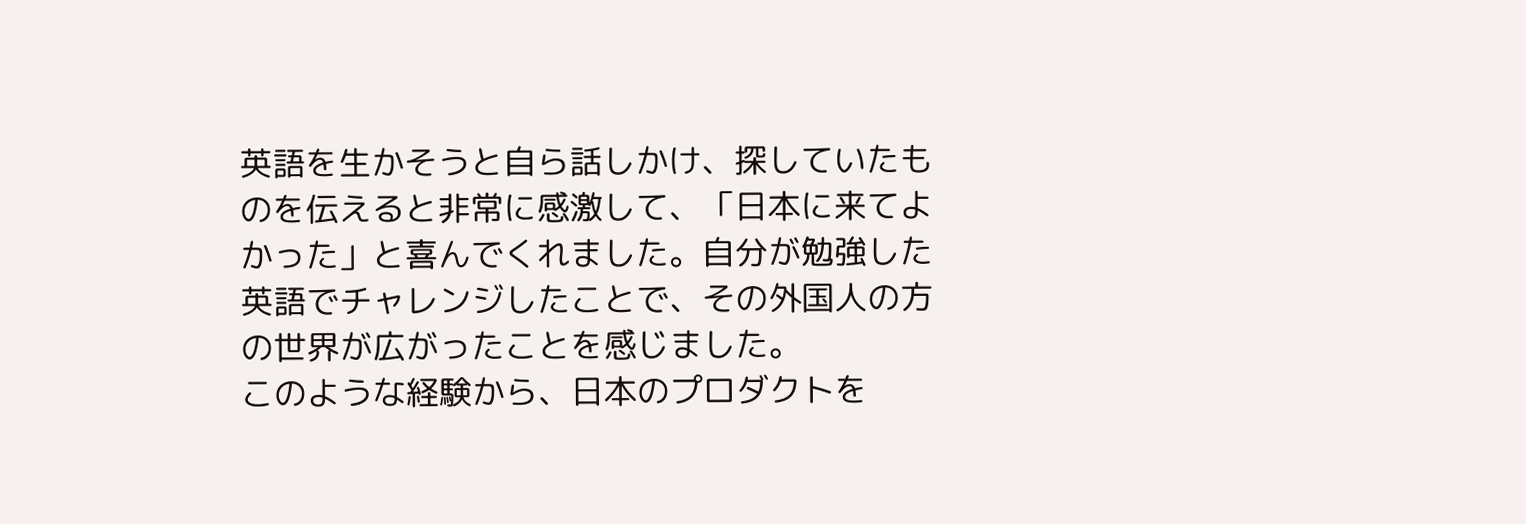英語を生かそうと自ら話しかけ、探していたものを伝えると非常に感激して、「日本に来てよかった」と喜んでくれました。自分が勉強した英語でチャレンジしたことで、その外国人の方の世界が広がったことを感じました。
このような経験から、日本のプロダクトを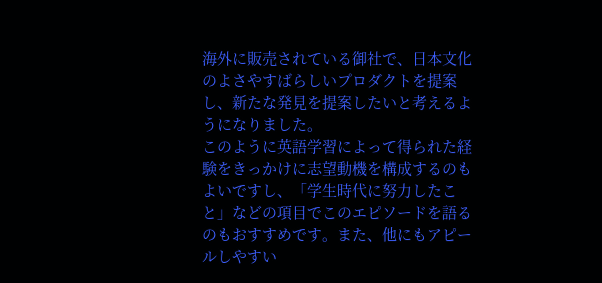海外に販売されている御社で、日本文化のよさやすばらしいプロダクトを提案し、新たな発見を提案したいと考えるようになりました。
このように英語学習によって得られた経験をきっかけに志望動機を構成するのもよいですし、「学生時代に努力したこと」などの項目でこのエピソードを語るのもおすすめです。また、他にもアピールしやすい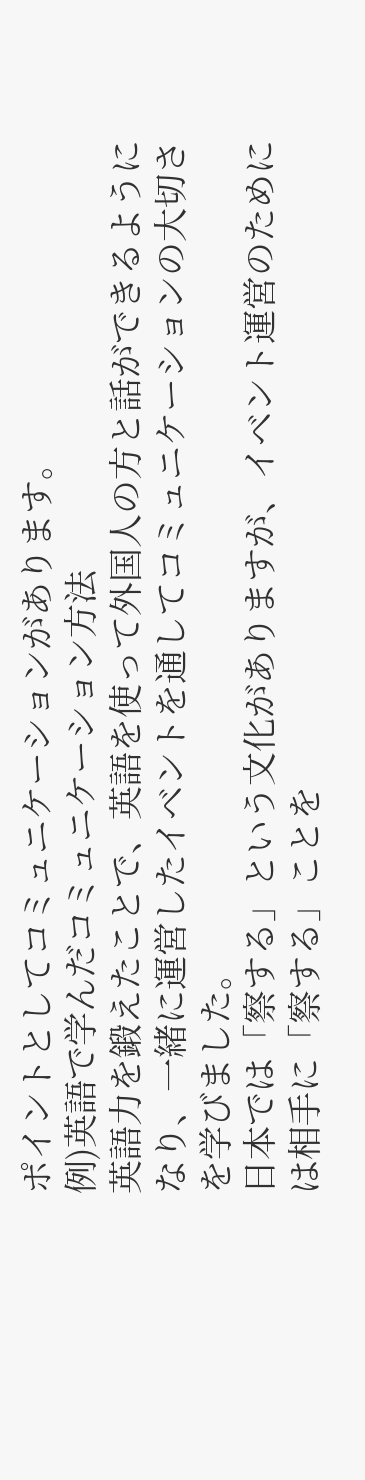ポイントとしてコミュニケーションがあります。
例)英語で学んだコミュニケーション方法
英語力を鍛えたことで、英語を使って外国人の方と話ができるようになり、一緒に運営したイベントを通してコミュニケーションの大切さを学びました。
日本では「察する」という文化がありますが、イベント運営のためには相手に「察する」ことを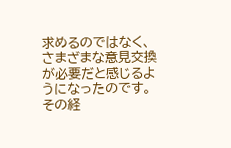求めるのではなく、さまざまな意見交換が必要だと感じるようになったのです。
その経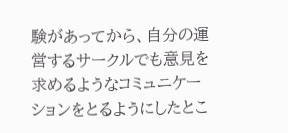験があってから、自分の運営するサークルでも意見を求めるようなコミュニケーションをとるようにしたとこ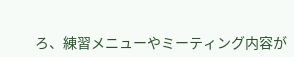ろ、練習メニューやミーティング内容が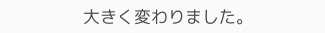大きく変わりました。